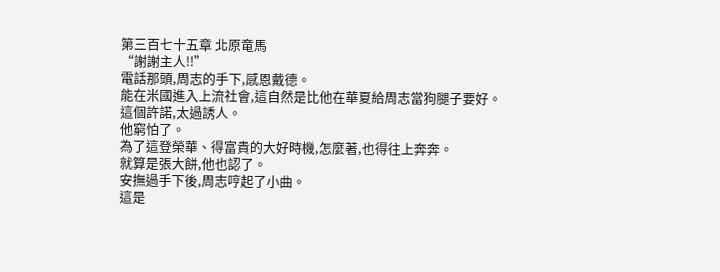第三百七十五章 北原竜馬
“謝謝主人!!”
電話那頭,周志的手下,感恩戴德。
能在米國進入上流社會,這自然是比他在華夏給周志當狗腿子要好。
這個許諾,太過誘人。
他窮怕了。
為了這登榮華、得富貴的大好時機,怎麼著,也得往上奔奔。
就算是張大餅,他也認了。
安撫過手下後,周志哼起了小曲。
這是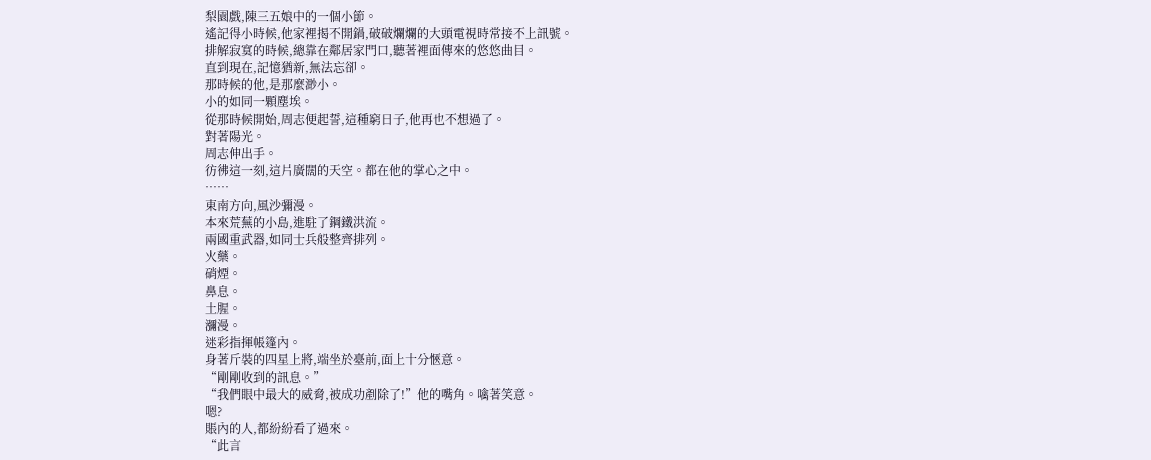梨園戲,陳三五娘中的一個小節。
遙記得小時候,他家裡揭不開鍋,破破爛爛的大頭電視時常接不上訊號。
排解寂寞的時候,總靠在鄰居家門口,聽著裡面傳來的悠悠曲目。
直到現在,記憶猶新,無法忘卻。
那時候的他,是那麼渺小。
小的如同一顆塵埃。
從那時候開始,周志便起誓,這種窮日子,他再也不想過了。
對著陽光。
周志伸出手。
彷彿這一刻,這片廣闊的天空。都在他的掌心之中。
……
東南方向,風沙彌漫。
本來荒蕪的小島,進駐了鋼鐵洪流。
兩國重武器,如同士兵般整齊排列。
火藥。
硝煙。
鼻息。
土腥。
瀰漫。
迷彩指揮帳篷內。
身著斤裝的四星上將,端坐於臺前,面上十分愜意。
“剛剛收到的訊息。”
“我們眼中最大的威脅,被成功剷除了!”他的嘴角。噙著笑意。
嗯?
賬內的人,都紛紛看了過來。
“此言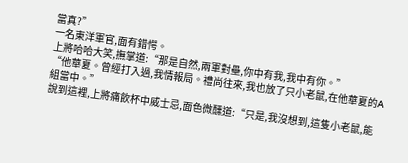當真?”
一名東洋軍官,面有錯愕。
上將哈哈大笑,撫掌道:“那是自然,兩軍對壘,你中有我,我中有你。”
“他華夏。曾經打入過,我情報局。禮尚往來,我也放了只小老鼠,在他華夏的A組當中。”
說到這裡,上將痛飲杯中威士忌,面色微醺道:“只是,我沒想到,這隻小老鼠,能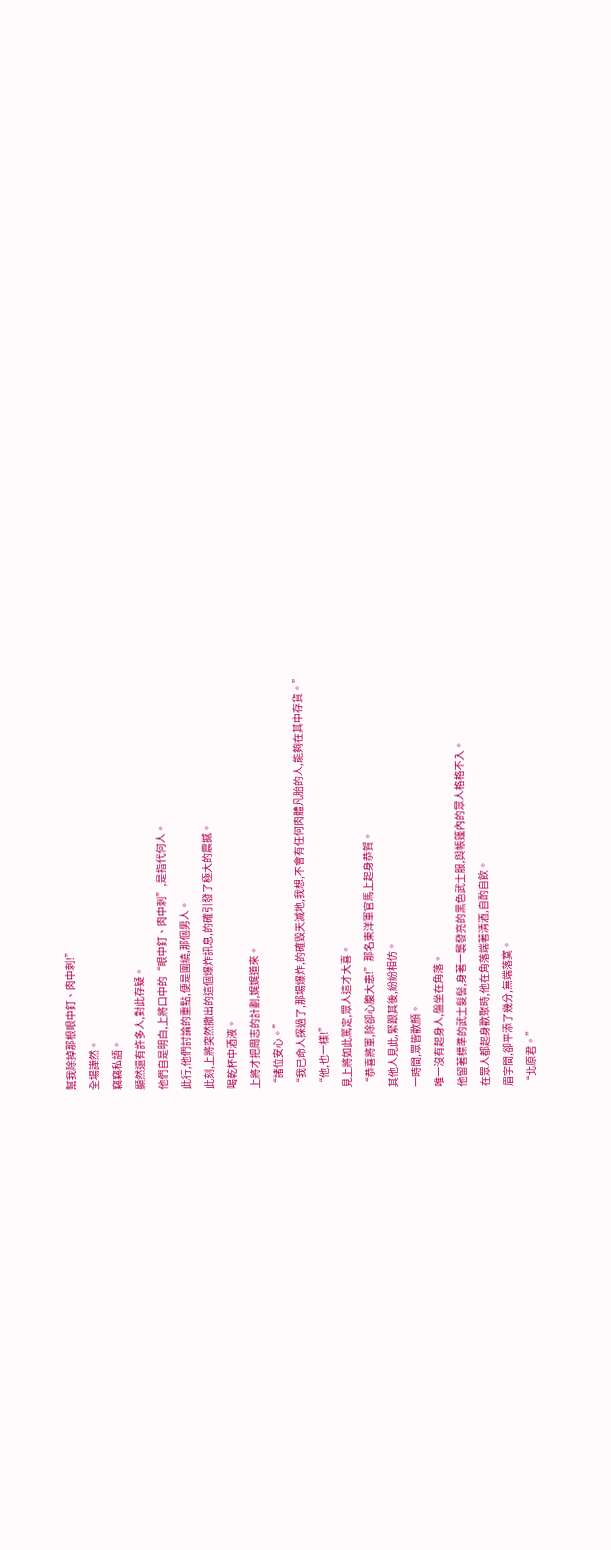幫我除掉那根眼中釘、肉中刺!”
全場譁然。
竊竊私語。
顯然還有許多人,對此存疑。
他們自是明白,上將口中的“眼中釘、肉中刺”,是指代何人。
此行,他們討論的重點,便是圍繞,那個男人。
此刻,上將突然撒出的這個爆炸訊息,的確引發了極大的震撼。
喝乾杯中酒液。
上將才把周志的計劃,娓娓道來。
“諸位安心。”
“我已命人探過了,那場爆炸,的確毀天滅地,我想,不會有任何肉體凡胎的人,能夠在其中存貨。”
“他,也一樣!”
見上將如此篤定,眾人這才大喜。
“恭喜將軍,除卻心腹大患!”那名東洋軍官馬上起身恭賀。
其他人見此,緊跟其後,紛紛相仿。
一時間,眾皆歡顏。
唯一沒有起身人,盤坐在角落。
他留著標準的武士髮髻,身著一襲發亮的黑色武士服,與帳篷內的眾人格格不入。
在眾人都起身歡聚時,他在角落端著清酒,自酌自飲。
眉宇間,卻平添了幾分,無端落寞。
“北原君。”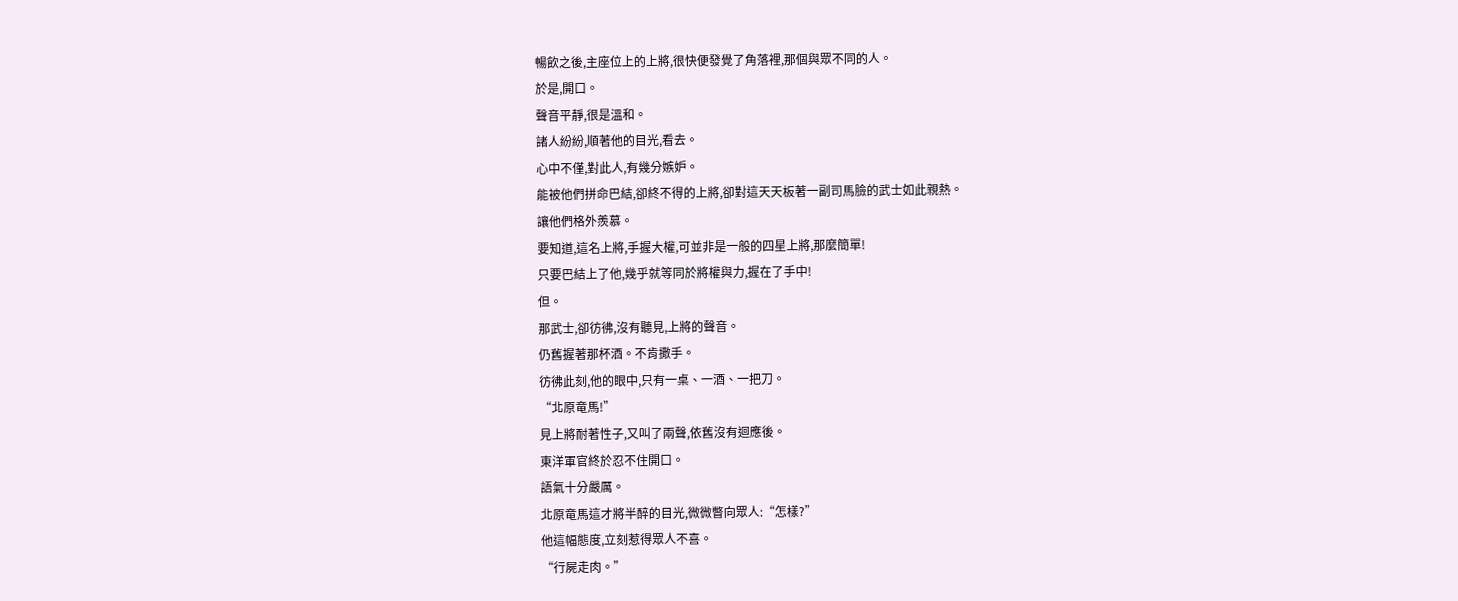暢飲之後,主座位上的上將,很快便發覺了角落裡,那個與眾不同的人。
於是,開口。
聲音平靜,很是溫和。
諸人紛紛,順著他的目光,看去。
心中不僅,對此人,有幾分嫉妒。
能被他們拼命巴結,卻終不得的上將,卻對這天天板著一副司馬臉的武士如此親熱。
讓他們格外羨慕。
要知道,這名上將,手握大權,可並非是一般的四星上將,那麼簡單!
只要巴結上了他,幾乎就等同於將權與力,握在了手中!
但。
那武士,卻彷彿,沒有聽見,上將的聲音。
仍舊握著那杯酒。不肯撒手。
彷彿此刻,他的眼中,只有一桌、一酒、一把刀。
“北原竜馬!”
見上將耐著性子,又叫了兩聲,依舊沒有迴應後。
東洋軍官終於忍不住開口。
語氣十分嚴厲。
北原竜馬這才將半醉的目光,微微瞥向眾人:“怎樣?”
他這幅態度,立刻惹得眾人不喜。
“行屍走肉。”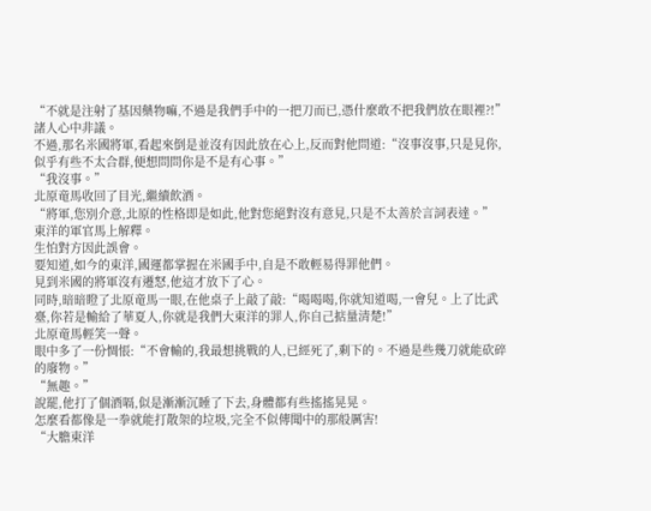“不就是注射了基因藥物嘛,不過是我們手中的一把刀而已,憑什麼敢不把我們放在眼裡?!”
諸人心中非議。
不過,那名米國將軍,看起來倒是並沒有因此放在心上,反而對他問道:“沒事沒事,只是見你,似乎有些不太合群,便想問問你是不是有心事。”
“我沒事。”
北原竜馬收回了目光,繼續飲酒。
“將軍,您別介意,北原的性格即是如此,他對您絕對沒有意見,只是不太善於言詞表達。”
東洋的軍官馬上解釋。
生怕對方因此誤會。
要知道,如今的東洋,國運都掌握在米國手中,自是不敢輕易得罪他們。
見到米國的將軍沒有遷怒,他這才放下了心。
同時,暗暗瞪了北原竜馬一眼,在他桌子上敲了敲:“喝喝喝,你就知道喝,一會兒。上了比武臺,你若是輸給了華夏人,你就是我們大東洋的罪人,你自己掂量清楚!”
北原竜馬輕笑一聲。
眼中多了一份惆悵:“不會輸的,我最想挑戰的人,已經死了,剩下的。不過是些幾刀就能砍碎的廢物。”
“無趣。”
說罷,他打了個酒嗝,似是漸漸沉睡了下去,身體都有些搖搖晃晃。
怎麼看都像是一拳就能打散架的垃圾,完全不似傳聞中的那般厲害!
“大膽東洋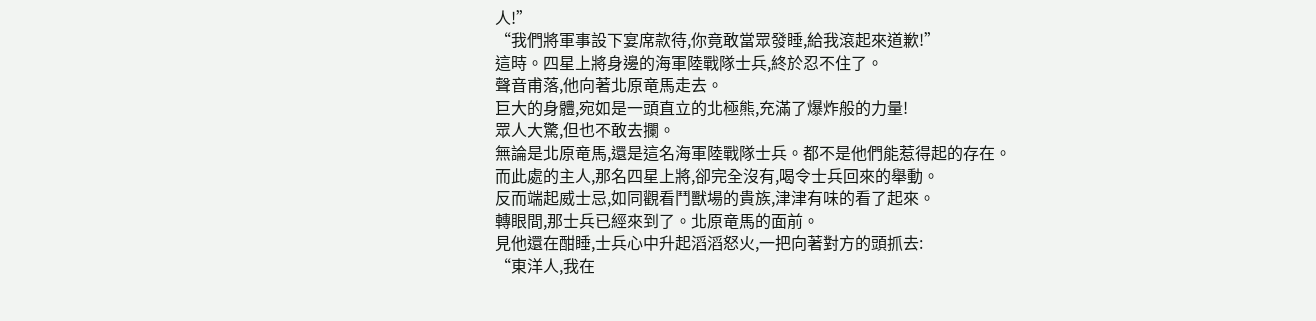人!”
“我們將軍事設下宴席款待,你竟敢當眾發睡,給我滾起來道歉!”
這時。四星上將身邊的海軍陸戰隊士兵,終於忍不住了。
聲音甫落,他向著北原竜馬走去。
巨大的身體,宛如是一頭直立的北極熊,充滿了爆炸般的力量!
眾人大驚,但也不敢去攔。
無論是北原竜馬,還是這名海軍陸戰隊士兵。都不是他們能惹得起的存在。
而此處的主人,那名四星上將,卻完全沒有,喝令士兵回來的舉動。
反而端起威士忌,如同觀看鬥獸場的貴族,津津有味的看了起來。
轉眼間,那士兵已經來到了。北原竜馬的面前。
見他還在酣睡,士兵心中升起滔滔怒火,一把向著對方的頭抓去:
“東洋人,我在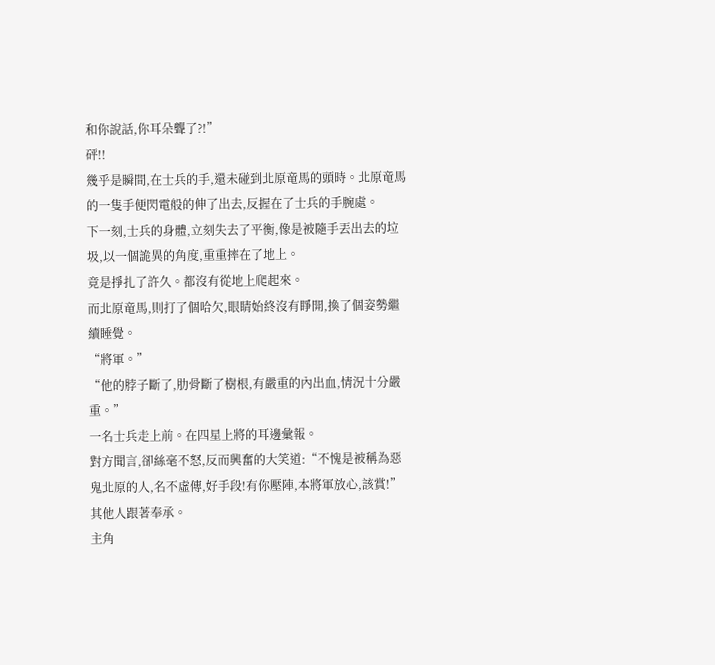和你說話,你耳朵聾了?!”
砰!!
幾乎是瞬間,在士兵的手,還未碰到北原竜馬的頭時。北原竜馬的一隻手便閃電般的伸了出去,反握在了士兵的手腕處。
下一刻,士兵的身體,立刻失去了平衡,像是被隨手丟出去的垃圾,以一個詭異的角度,重重摔在了地上。
竟是掙扎了許久。都沒有從地上爬起來。
而北原竜馬,則打了個哈欠,眼睛始終沒有睜開,換了個姿勢繼續睡覺。
“將軍。”
“他的脖子斷了,肋骨斷了樹根,有嚴重的內出血,情況十分嚴重。”
一名士兵走上前。在四星上將的耳邊彙報。
對方聞言,卻絲毫不怒,反而興奮的大笑道:“不愧是被稱為惡鬼北原的人,名不虛傳,好手段!有你壓陣,本將軍放心,該賞!”
其他人跟著奉承。
主角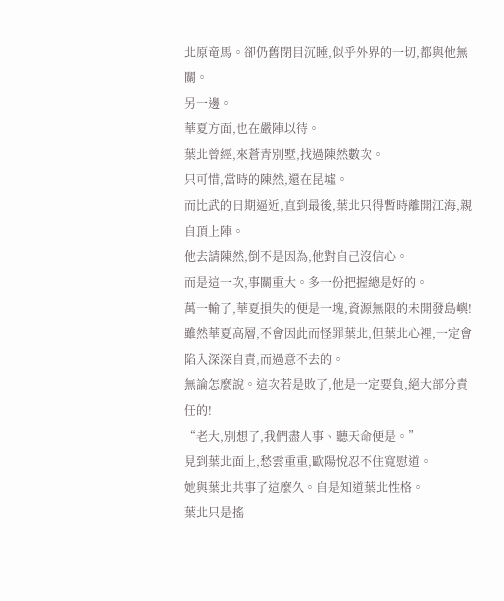北原竜馬。卻仍舊閉目沉睡,似乎外界的一切,都與他無關。
另一邊。
華夏方面,也在嚴陣以待。
葉北曾經,來蒼青別墅,找過陳然數次。
只可惜,當時的陳然,還在昆墟。
而比武的日期逼近,直到最後,葉北只得暫時離開江海,親自頂上陣。
他去請陳然,倒不是因為,他對自己沒信心。
而是這一次,事關重大。多一份把握總是好的。
萬一輸了,華夏損失的便是一塊,資源無限的未開發島嶼!
雖然華夏高層,不會因此而怪罪葉北,但葉北心裡,一定會陷入深深自責,而過意不去的。
無論怎麼說。這次若是敗了,他是一定要負,絕大部分責任的!
“老大,別想了,我們盡人事、聽天命便是。”
見到葉北面上,愁雲重重,歐陽悅忍不住寬慰道。
她與葉北共事了這麼久。自是知道葉北性格。
葉北只是搖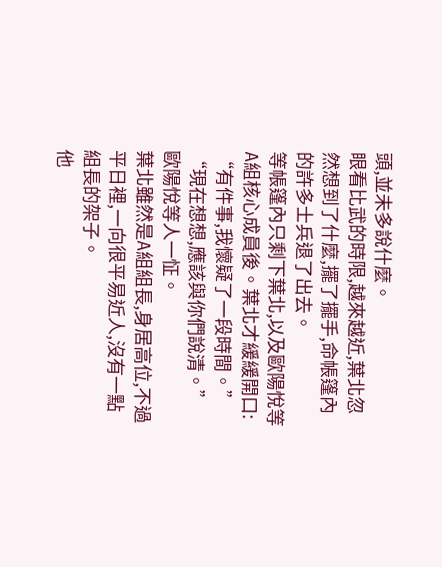頭,並未多說什麼。
眼看比武的時限,越來越近,葉北忽然想到了什麼,擺了擺手,命帳篷內的許多士兵退了出去。
等帳篷內只剩下葉北,以及歐陽悅等A組核心成員後。葉北才緩緩開口:
“有件事,我懷疑了一段時間。”
“現在想想,應該與你們說清。”
歐陽悅等人一怔。
葉北雖然是A組組長,身居高位,不過平日裡,一向很平易近人,沒有一點組長的架子。
他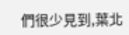們很少見到,葉北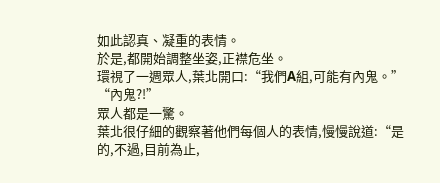如此認真、凝重的表情。
於是,都開始調整坐姿,正襟危坐。
環視了一週眾人,葉北開口:“我們A組,可能有內鬼。”
“內鬼?!”
眾人都是一驚。
葉北很仔細的觀察著他們每個人的表情,慢慢說道:“是的,不過,目前為止,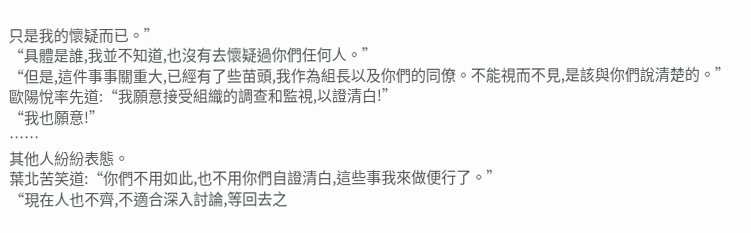只是我的懷疑而已。”
“具體是誰,我並不知道,也沒有去懷疑過你們任何人。”
“但是,這件事事關重大,已經有了些苗頭,我作為組長以及你們的同僚。不能視而不見,是該與你們說清楚的。”
歐陽悅率先道:“我願意接受組織的調查和監視,以證清白!”
“我也願意!”
……
其他人紛紛表態。
葉北苦笑道:“你們不用如此,也不用你們自證清白,這些事我來做便行了。”
“現在人也不齊,不適合深入討論,等回去之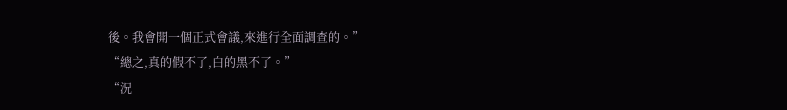後。我會開一個正式會議,來進行全面調查的。”
“總之,真的假不了,白的黑不了。”
“況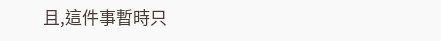且,這件事暫時只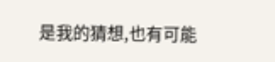是我的猜想,也有可能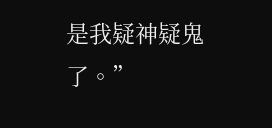是我疑神疑鬼了。”